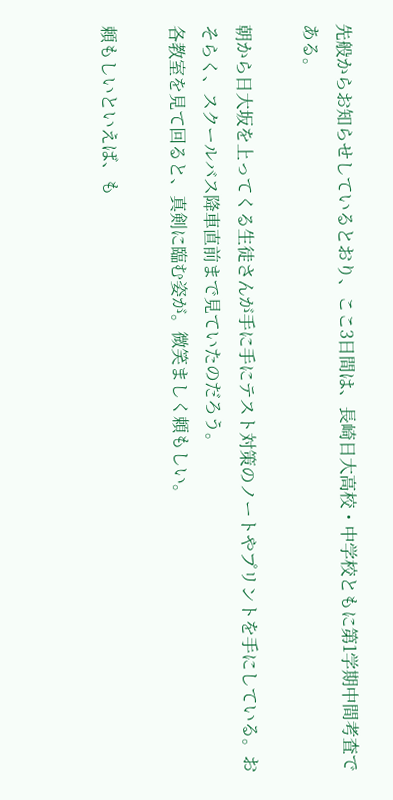先般からお知らせしているとおり、ここ3日間は、長崎日大高校・中学校ともに第1学期中間考査である。

朝から日大坂を上ってくる生徒さんが手に手にテスト対策のノートやプリントを手にしている。おそらく、スクールバス降車直前まで見ていたのだろう。
各教室を見て回ると、真剣に臨む姿が。微笑ましく頼もしい。

頼もしいといえば、も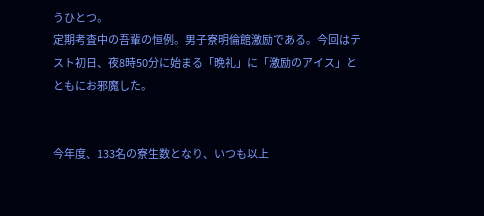うひとつ。
定期考査中の吾輩の恒例。男子寮明倫館激励である。今回はテスト初日、夜8時50分に始まる「晩礼」に「激励のアイス」とともにお邪魔した。


今年度、133名の寮生数となり、いつも以上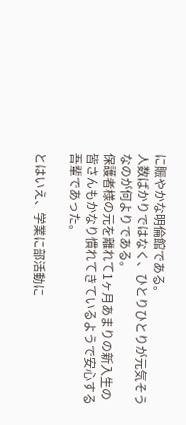に賑やかな明倫館である。
人数ばかりではなく、ひとりひとりが元気そうなのが何よりである。
保護者様の元を離れて1ヶ月あまりの新入生の皆さんもかなり慣れてきているようで安心する吾輩であった。

とはいえ、学業に部活動に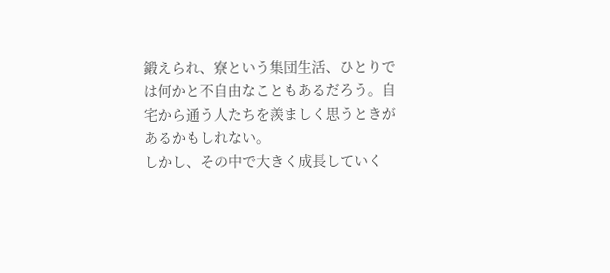鍛えられ、寮という集団生活、ひとりでは何かと不自由なこともあるだろう。自宅から通う人たちを羨ましく思うときがあるかもしれない。
しかし、その中で大きく成長していく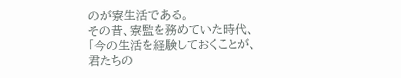のが寮生活である。
その昔、寮監を務めていた時代、「今の生活を経験しておくことが、君たちの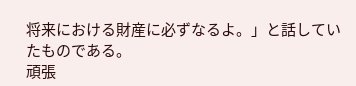将来における財産に必ずなるよ。」と話していたものである。
頑張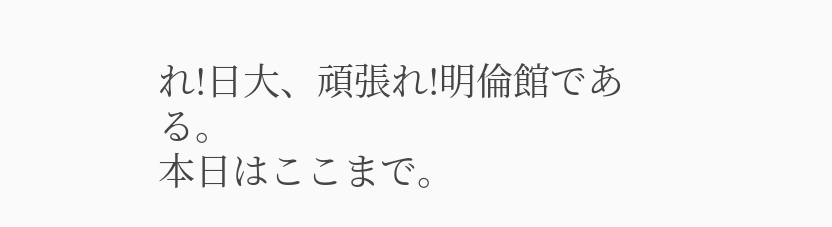れ!日大、頑張れ!明倫館である。
本日はここまで。